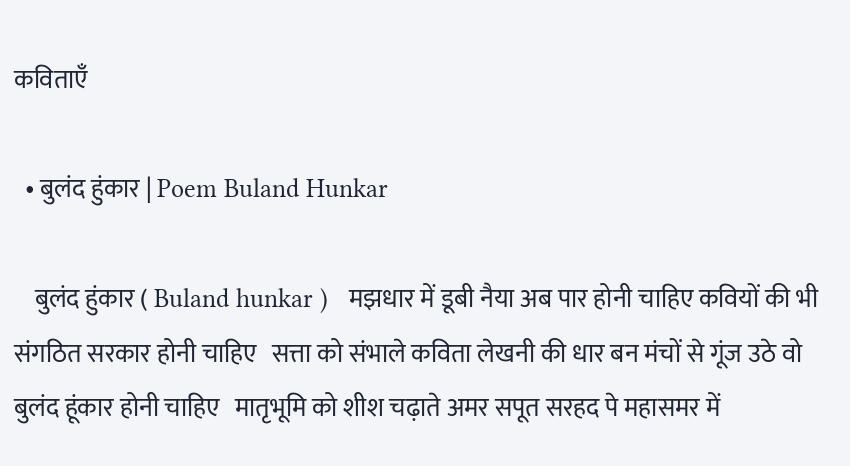कविताएँ

  • बुलंद हुंकार | Poem Buland Hunkar

    बुलंद हुंकार ( Buland hunkar )   मझधार में डूबी नैया अब पार होनी चाहिए कवियों की भी संगठित सरकार होनी चाहिए   सत्ता को संभाले कविता लेखनी की धार बन मंचों से गूंज उठे वो बुलंद हूंकार होनी चाहिए   मातृभूमि को शीश चढ़ाते अमर सपूत सरहद पे महासमर में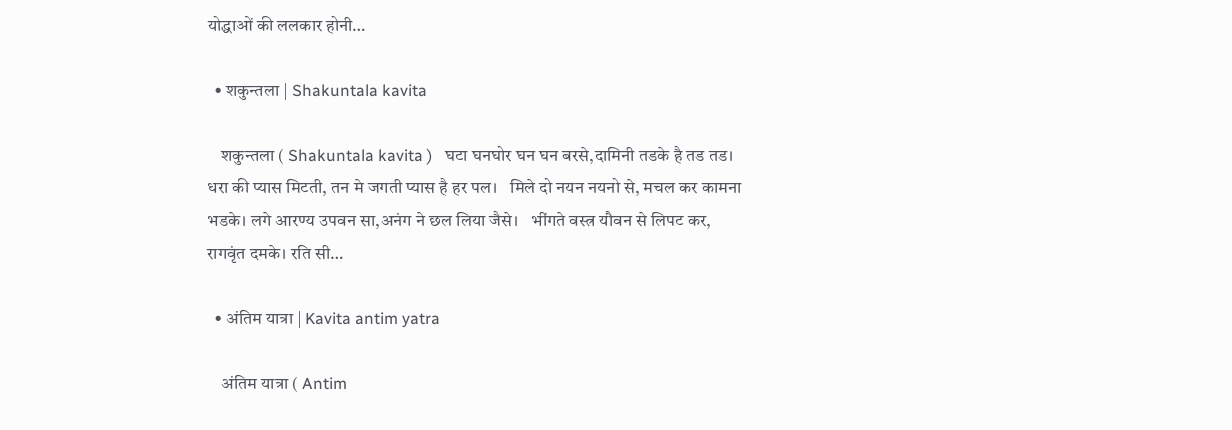योद्धाओं की ललकार होनी…

  • शकुन्तला | Shakuntala kavita

    शकुन्तला ( Shakuntala kavita )   घटा घनघोर घन घन बरसे,दामिनी तडके है तड तड। धरा की प्यास मिटती, तन मे जगती प्यास है हर पल।   मिले दो नयन नयनो से, मचल कर कामना भडके। लगे आरण्य उपवन सा,अनंग ने छल लिया जैसे।   भींगते वस्त्र यौवन से लिपट कर, रागवृंत दमके। रति सी…

  • अंतिम यात्रा | Kavita antim yatra

    अंतिम यात्रा ( Antim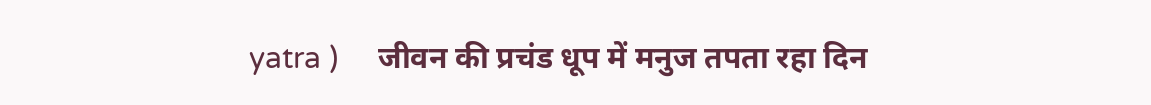yatra )     जीवन की प्रचंड धूप में मनुज तपता रहा दिन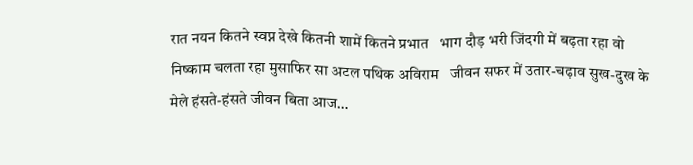रात नयन कितने स्वप्न देखे कितनी शामें कितने प्रभात   भाग दौड़ भरी जिंदगी में बढ़ता रहा वो निष्काम चलता रहा मुसाफिर सा अटल पथिक अविराम   जीवन सफर में उतार-चढ़ाव सुख-दुख के मेले हंसते-हंसते जीवन बिता आज…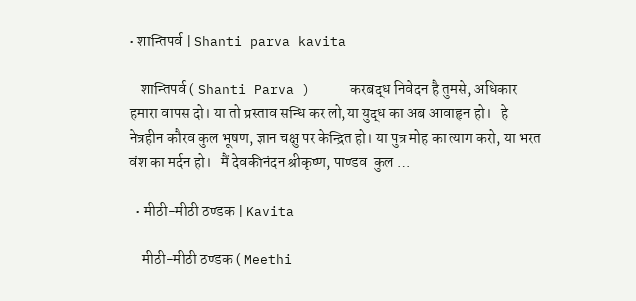• शान्तिपर्व | Shanti parva kavita

    शान्तिपर्व ( Shanti Parva )     करबद्ध निवेदन है तुमसे, अधिकार हमारा वापस दो। या तो प्रस्ताव सन्धि कर लो,या युद्ध का अब आवाहृन हो।   हे नेत्रहीन कौरव कुल भूषण, ज्ञान चक्षु पर केन्द्रित हो। या पुत्र मोह का त्याग करो, या भरत वंश का मर्दन हो।   मैं देवकीनंदन श्रीकृष्ण, पाण्डव  कुल …

  • मीठी-मीठी ठण्डक | Kavita

    मीठी-मीठी ठण्डक ( Meethi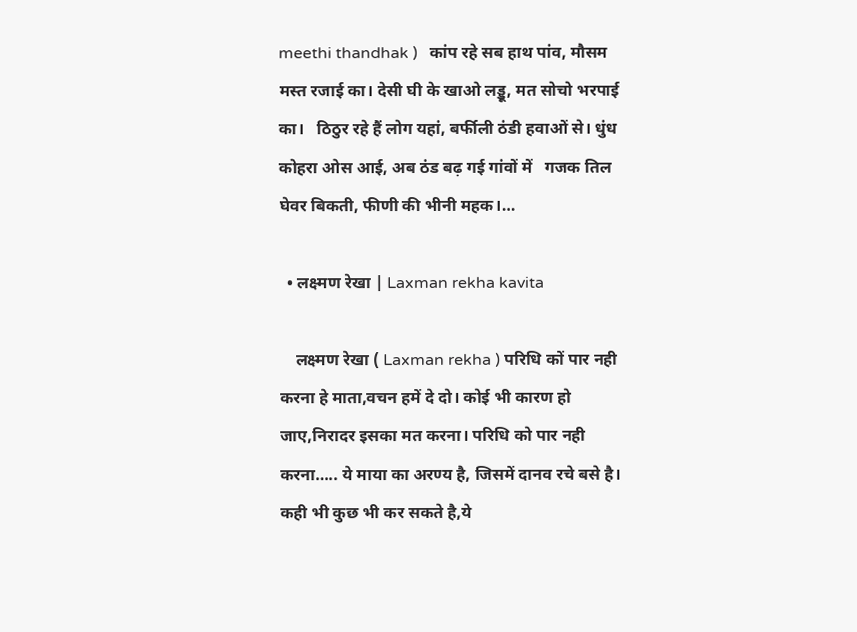meethi thandhak )   कांप रहे सब हाथ पांव, मौसम मस्त रजाई का। देसी घी के खाओ लड्डू, मत सोचो भरपाई का।   ठिठुर रहे हैं लोग यहां, बर्फीली ठंडी हवाओं से। धुंध कोहरा ओस आई, अब ठंड बढ़ गई गांवों में   गजक तिल घेवर बिकती, फीणी की भीनी महक।…

  • लक्ष्मण रेखा | Laxman rekha kavita

    लक्ष्मण रेखा ( Laxman rekha ) परिधि कों पार नही करना हे माता,वचन हमें दे दो। कोई भी कारण हो जाए,निरादर इसका मत करना। परिधि को पार नही करना….. ये माया का अरण्य है, जिसमें दानव रचे बसे है। कही भी कुछ भी कर सकते है,ये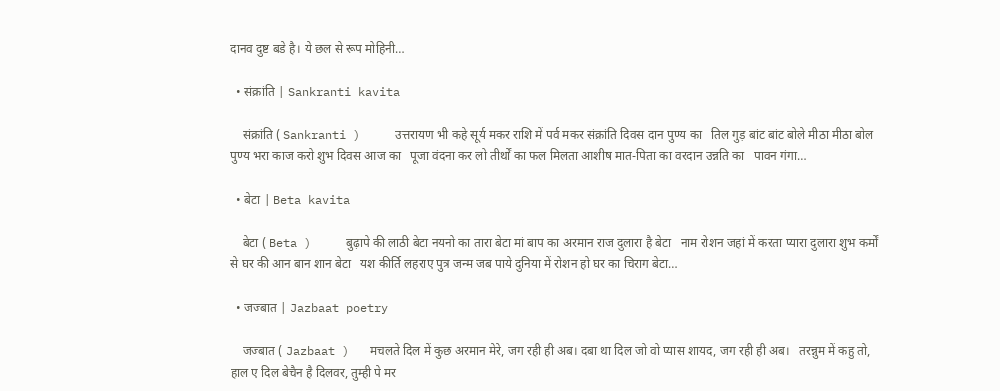दानव दुष्ट बडे है। ये छल से रूप मोहिनी…

  • संक्रांति | Sankranti kavita

    संक्रांति ( Sankranti )     उत्तरायण भी कहे सूर्य मकर राशि में पर्व मकर संक्रांति दिवस दान पुण्य का   तिल गुड़ बांट बांट बोले मीठा मीठा बोल पुण्य भरा काज करो शुभ दिवस आज का   पूजा वंदना कर लो तीर्थों का फल मिलता आशीष मात-पिता का वरदान उन्नति का   पावन गंगा…

  • बेटा | Beta kavita

    बेटा ( Beta )     बुढ़ापे की लाठी बेटा नयनो का तारा बेटा मां बाप का अरमान राज दुलारा है बेटा   नाम रोशन जहां में करता प्यारा दुलारा शुभ कर्मों से घर की आन बान शान बेटा   यश कीर्ति लहराए पुत्र जन्म जब पाये दुनिया में रोशन हो घर का चिराग बेटा…

  • जज्बात | Jazbaat poetry

    जज्बात ( Jazbaat )   मचलते दिल में कुछ अरमान मेरे, जग रही ही अब। दबा था दिल जो वो प्यास शायद, जग रही ही अब।   तरन्नुम में कहु तो, हाल ए दिल बेचैन है दिलवर, तुम्ही पे मर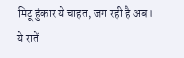मिटू हुंकार ये चाहत, जग रही है अब।   ये रातें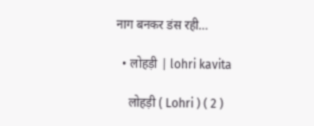नाग बनकर डंस रही…

  • लोहड़ी | lohri kavita

    लोहड़ी ( Lohri ) ( 2 )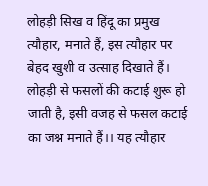लोहड़ी सिख व हिंदू का प्रमुख त्यौहार, मनाते हैं, इस त्यौहार पर बेहद खुशी व उत्साह दिखाते हैं। लोहड़ी से फसलों की कटाई शुरू हो जाती है, इसी वजह से फसल कटाई का जश्न मनाते हैं।। यह त्यौहार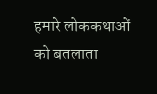हमारे लोककथाओं को बतलाता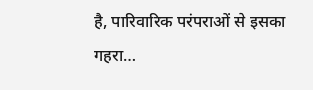है, पारिवारिक परंपराओं से इसका गहरा…